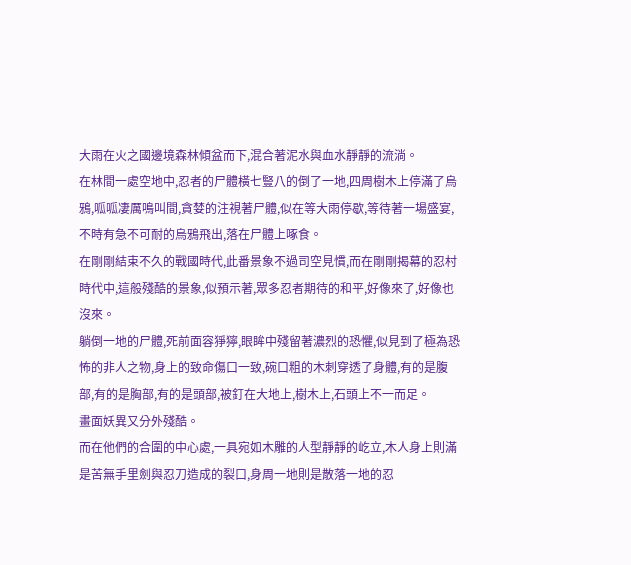大雨在火之國邊境森林傾盆而下,混合著泥水與血水靜靜的流淌。
在林間一處空地中,忍者的尸體橫七豎八的倒了一地,四周樹木上停滿了烏鴉,呱呱凄厲鳴叫間,貪婪的注視著尸體,似在等大雨停歇,等待著一場盛宴,不時有急不可耐的烏鴉飛出,落在尸體上啄食。
在剛剛結束不久的戰國時代,此番景象不過司空見慣,而在剛剛揭幕的忍村時代中,這般殘酷的景象,似預示著,眾多忍者期待的和平,好像來了,好像也沒來。
躺倒一地的尸體,死前面容猙獰,眼眸中殘留著濃烈的恐懼,似見到了極為恐怖的非人之物,身上的致命傷口一致,碗口粗的木刺穿透了身體,有的是腹部,有的是胸部,有的是頭部,被釘在大地上,樹木上,石頭上不一而足。
畫面妖異又分外殘酷。
而在他們的合圍的中心處,一具宛如木雕的人型靜靜的屹立,木人身上則滿是苦無手里劍與忍刀造成的裂口,身周一地則是散落一地的忍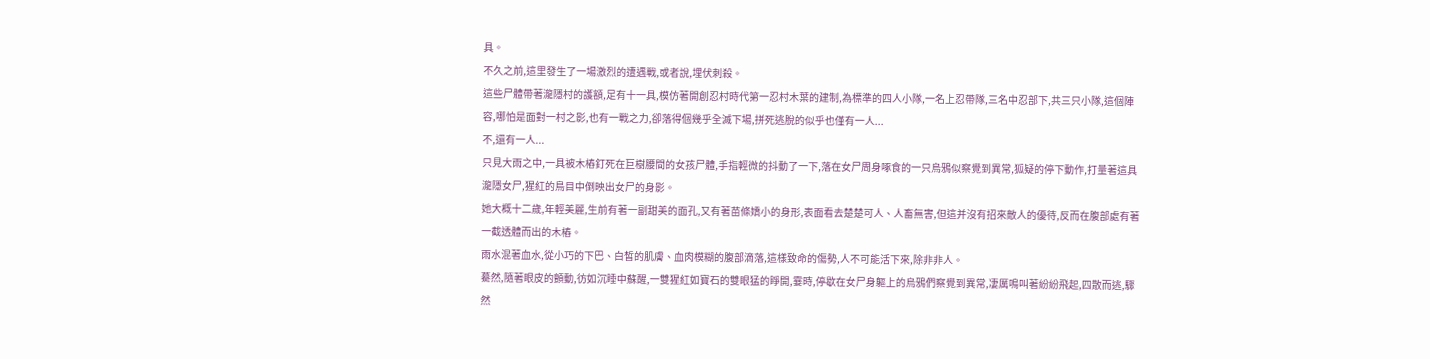具。
不久之前,這里發生了一場激烈的遭遇戰,或者說,埋伏刺殺。
這些尸體帶著瀧隱村的護額,足有十一具,模仿著開創忍村時代第一忍村木葉的建制,為標準的四人小隊,一名上忍帶隊,三名中忍部下,共三只小隊,這個陣容,哪怕是面對一村之影,也有一戰之力,卻落得個幾乎全滅下場,拼死逃脫的似乎也僅有一人...
不,還有一人...
只見大雨之中,一具被木樁釘死在巨樹腰間的女孩尸體,手指輕微的抖動了一下,落在女尸周身啄食的一只烏鴉似察覺到異常,狐疑的停下動作,打量著這具瀧隱女尸,猩紅的鳥目中倒映出女尸的身影。
她大概十二歲,年輕美麗,生前有著一副甜美的面孔,又有著苗條嬌小的身形,表面看去楚楚可人、人畜無害,但這并沒有招來敵人的優待,反而在腹部處有著一截透體而出的木樁。
雨水混著血水,從小巧的下巴、白皙的肌膚、血肉模糊的腹部滴落,這樣致命的傷勢,人不可能活下來,除非非人。
驀然,隨著眼皮的顫動,彷如沉睡中蘇醒,一雙猩紅如寶石的雙眼猛的睜開,霎時,停歇在女尸身軀上的烏鴉們察覺到異常,凄厲鳴叫著紛紛飛起,四散而逃,驟然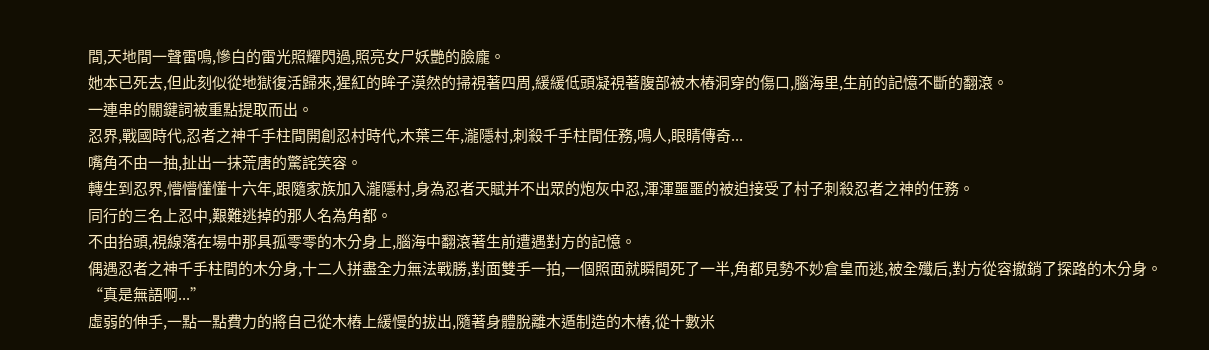間,天地間一聲雷鳴,慘白的雷光照耀閃過,照亮女尸妖艷的臉龐。
她本已死去,但此刻似從地獄復活歸來,猩紅的眸子漠然的掃視著四周,緩緩低頭凝視著腹部被木樁洞穿的傷口,腦海里,生前的記憶不斷的翻滾。
一連串的關鍵詞被重點提取而出。
忍界,戰國時代,忍者之神千手柱間開創忍村時代,木葉三年,瀧隱村,刺殺千手柱間任務,鳴人,眼睛傳奇...
嘴角不由一抽,扯出一抹荒唐的驚詫笑容。
轉生到忍界,懵懵懂懂十六年,跟隨家族加入瀧隱村,身為忍者天賦并不出眾的炮灰中忍,渾渾噩噩的被迫接受了村子刺殺忍者之神的任務。
同行的三名上忍中,艱難逃掉的那人名為角都。
不由抬頭,視線落在場中那具孤零零的木分身上,腦海中翻滾著生前遭遇對方的記憶。
偶遇忍者之神千手柱間的木分身,十二人拼盡全力無法戰勝,對面雙手一拍,一個照面就瞬間死了一半,角都見勢不妙倉皇而逃,被全殲后,對方從容撤銷了探路的木分身。
“真是無語啊...”
虛弱的伸手,一點一點費力的將自己從木樁上緩慢的拔出,隨著身體脫離木遁制造的木樁,從十數米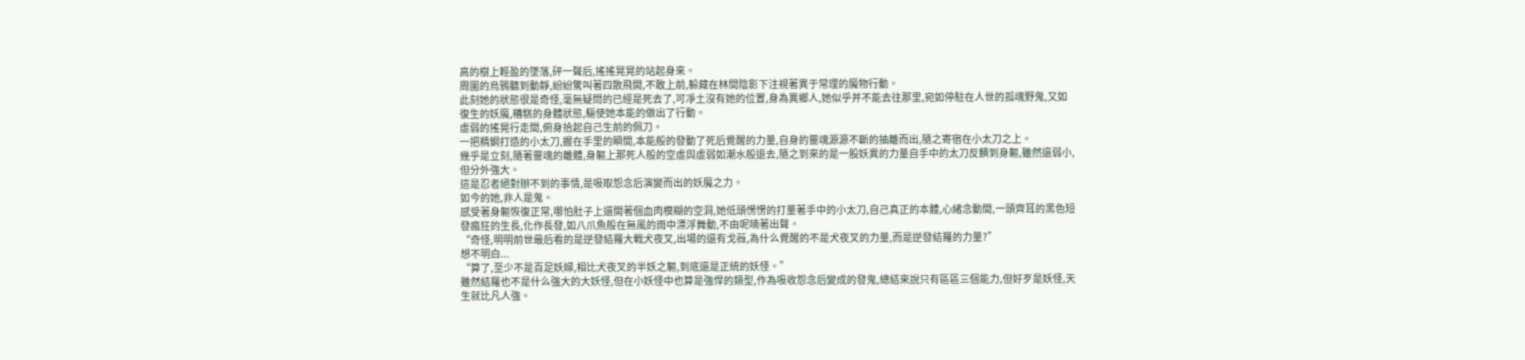高的樹上輕盈的墜落,砰一聲后,搖搖晃晃的站起身來。
周圍的烏鴉聽到動靜,紛紛驚叫著四散飛開,不敢上前,躲藏在林間陰影下注視著異于常理的魔物行動。
此刻她的狀態很是奇怪,毫無疑問的已經是死去了,可凈土沒有她的位置,身為異鄉人,她似乎并不能去往那里,宛如停駐在人世的孤魂野鬼,又如復生的妖魔,糟糕的身體狀態,驅使她本能的做出了行動。
虛弱的搖晃行走間,俯身拾起自己生前的佩刀。
一把精鋼打造的小太刀,握在手里的瞬間,本能般的發動了死后覺醒的力量,自身的靈魂源源不斷的抽離而出,隨之寄宿在小太刀之上。
幾乎是立刻,隨著靈魂的離體,身軀上那死人般的空虛與虛弱如潮水般退去,隨之到來的是一股妖異的力量自手中的太刀反饋到身軀,雖然還弱小,但分外強大。
這是忍者絕對辦不到的事情,是吸取怨念后演變而出的妖魔之力。
如今的她,非人是鬼。
感受著身軀恢復正常,哪怕肚子上還開著個血肉模糊的空洞,她低頭愣愣的打量著手中的小太刀,自己真正的本體,心緒念動間,一頭齊耳的黑色短發瘋狂的生長,化作長發,如八爪魚般在無風的雨中漂浮舞動,不由呢喃著出聲。
“奇怪,明明前世最后看的是逆發結羅大戰犬夜叉,出場的還有戈薇,為什么覺醒的不是犬夜叉的力量,而是逆發結羅的力量?”
想不明白...
“算了,至少不是百足妖婦,相比犬夜叉的半妖之軀,到底還是正統的妖怪。”
雖然結羅也不是什么強大的大妖怪,但在小妖怪中也算是強悍的類型,作為吸收怨念后變成的發鬼,總結來說只有區區三個能力,但好歹是妖怪,天生就比凡人強。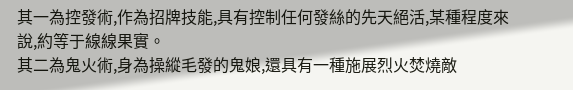其一為控發術,作為招牌技能,具有控制任何發絲的先天絕活,某種程度來說,約等于線線果實。
其二為鬼火術,身為操縱毛發的鬼娘,還具有一種施展烈火焚燒敵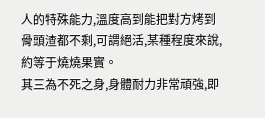人的特殊能力,溫度高到能把對方烤到骨頭渣都不剩,可謂絕活,某種程度來說,約等于燒燒果實。
其三為不死之身,身體耐力非常頑強,即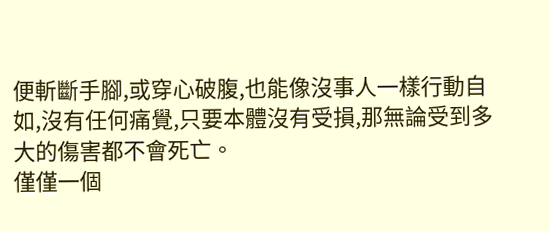便斬斷手腳,或穿心破腹,也能像沒事人一樣行動自如,沒有任何痛覺,只要本體沒有受損,那無論受到多大的傷害都不會死亡。
僅僅一個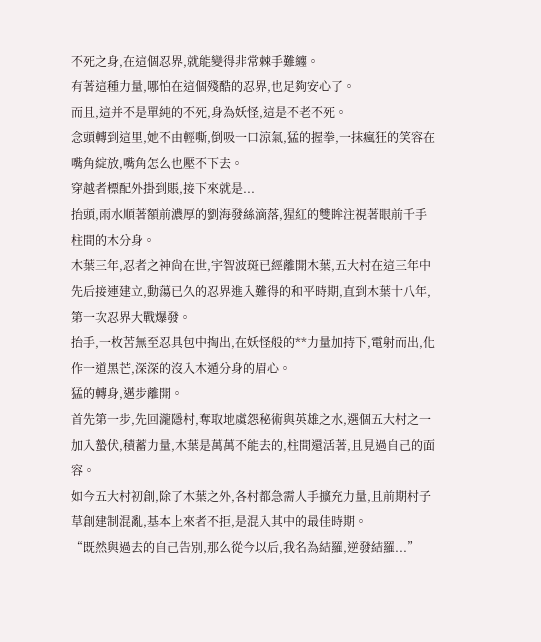不死之身,在這個忍界,就能變得非常棘手難纏。
有著這種力量,哪怕在這個殘酷的忍界,也足夠安心了。
而且,這并不是單純的不死,身為妖怪,這是不老不死。
念頭轉到這里,她不由輕嘶,倒吸一口涼氣,猛的握拳,一抹瘋狂的笑容在嘴角綻放,嘴角怎么也壓不下去。
穿越者標配外掛到賬,接下來就是...
抬頭,雨水順著額前濃厚的劉海發絲滴落,猩紅的雙眸注視著眼前千手柱間的木分身。
木葉三年,忍者之神尙在世,宇智波斑已經離開木葉,五大村在這三年中先后接連建立,動蕩已久的忍界進入難得的和平時期,直到木葉十八年,第一次忍界大戰爆發。
抬手,一枚苦無至忍具包中掏出,在妖怪般的**力量加持下,電射而出,化作一道黑芒,深深的沒入木遁分身的眉心。
猛的轉身,邁步離開。
首先第一步,先回瀧隱村,奪取地虞怨秘術與英雄之水,選個五大村之一加入蟄伏,積蓄力量,木葉是萬萬不能去的,柱間還活著,且見過自己的面容。
如今五大村初創,除了木葉之外,各村都急需人手擴充力量,且前期村子草創建制混亂,基本上來者不拒,是混入其中的最佳時期。
“既然與過去的自己告別,那么從今以后,我名為結羅,逆發結羅...”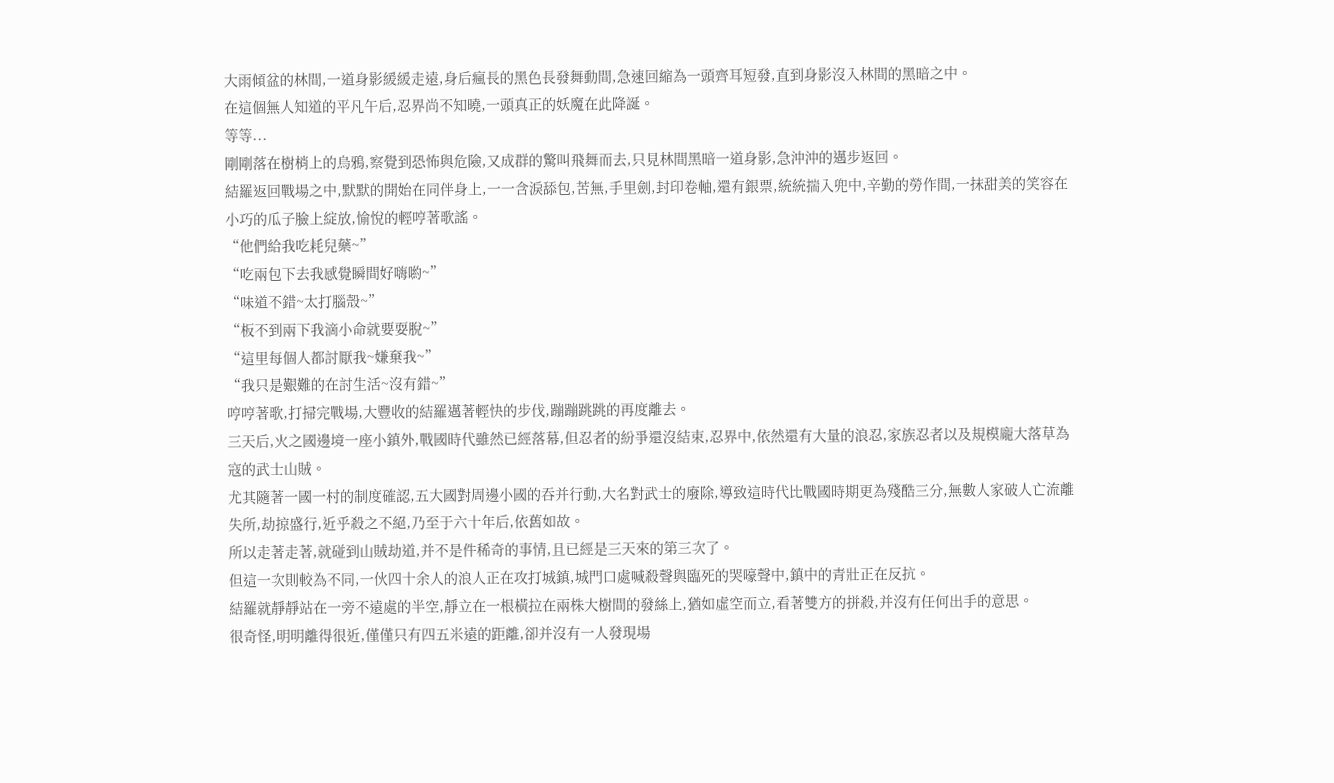大雨傾盆的林間,一道身影緩緩走遠,身后瘋長的黑色長發舞動間,急速回縮為一頭齊耳短發,直到身影沒入林間的黑暗之中。
在這個無人知道的平凡午后,忍界尚不知曉,一頭真正的妖魔在此降誕。
等等...
剛剛落在樹梢上的烏鴉,察覺到恐怖與危險,又成群的驚叫飛舞而去,只見林間黑暗一道身影,急沖沖的邁步返回。
結羅返回戰場之中,默默的開始在同伴身上,一一含淚舔包,苦無,手里劍,封印卷軸,還有銀票,統統揣入兜中,辛勤的勞作間,一抹甜美的笑容在小巧的瓜子臉上綻放,愉悅的輕哼著歌謠。
“他們給我吃耗兒藥~”
“吃兩包下去我感覺瞬間好嗨喲~”
“味道不錯~太打腦殼~”
“板不到兩下我滴小命就要耍脫~”
“這里每個人都討厭我~嫌棄我~”
“我只是艱難的在討生活~沒有錯~”
哼哼著歌,打掃完戰場,大豐收的結羅邁著輕快的步伐,蹦蹦跳跳的再度離去。
三天后,火之國邊境一座小鎮外,戰國時代雖然已經落幕,但忍者的紛爭還沒結束,忍界中,依然還有大量的浪忍,家族忍者以及規模龐大落草為寇的武士山賊。
尤其隨著一國一村的制度確認,五大國對周邊小國的吞并行動,大名對武士的廢除,導致這時代比戰國時期更為殘酷三分,無數人家破人亡流離失所,劫掠盛行,近乎殺之不絕,乃至于六十年后,依舊如故。
所以走著走著,就碰到山賊劫道,并不是件稀奇的事情,且已經是三天來的第三次了。
但這一次則較為不同,一伙四十余人的浪人正在攻打城鎮,城門口處喊殺聲與臨死的哭嚎聲中,鎮中的青壯正在反抗。
結羅就靜靜站在一旁不遠處的半空,靜立在一根橫拉在兩株大樹間的發絲上,猶如虛空而立,看著雙方的拼殺,并沒有任何出手的意思。
很奇怪,明明離得很近,僅僅只有四五米遠的距離,卻并沒有一人發現場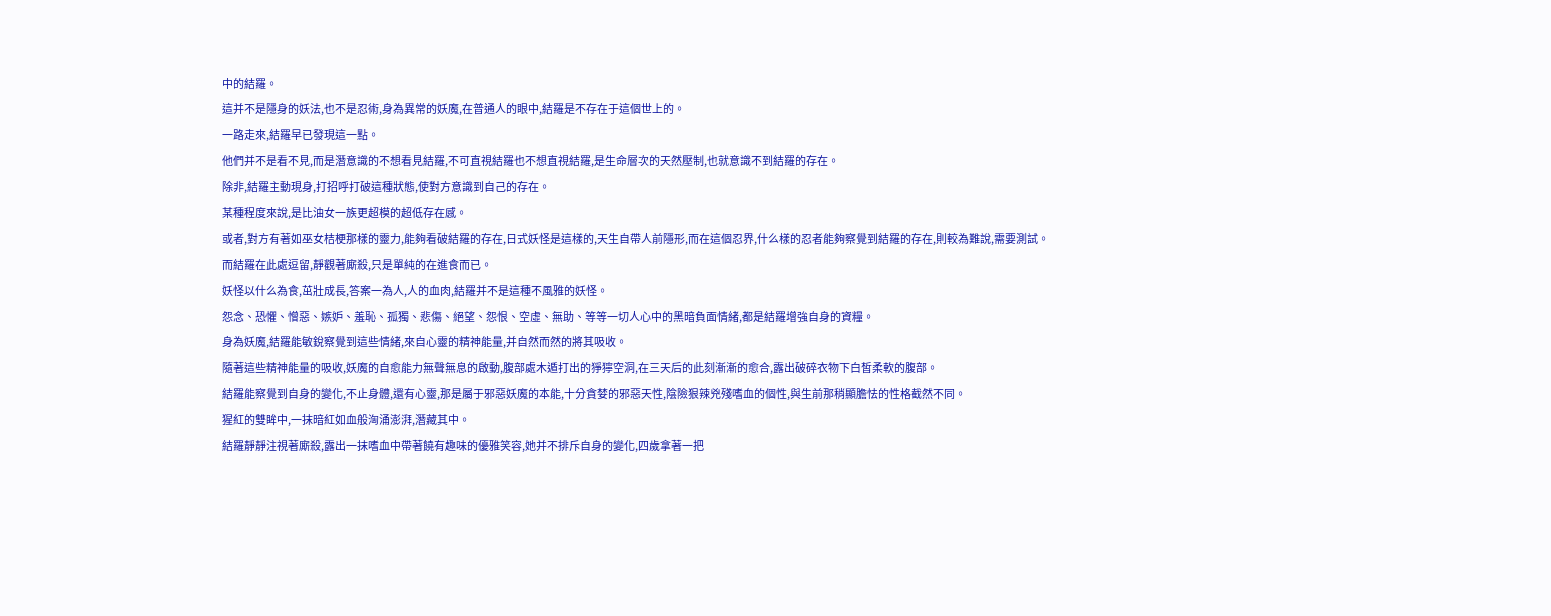中的結羅。
這并不是隱身的妖法,也不是忍術,身為異常的妖魔,在普通人的眼中,結羅是不存在于這個世上的。
一路走來,結羅早已發現這一點。
他們并不是看不見,而是潛意識的不想看見結羅,不可直視結羅也不想直視結羅,是生命層次的天然壓制,也就意識不到結羅的存在。
除非,結羅主動現身,打招呼打破這種狀態,使對方意識到自己的存在。
某種程度來說,是比油女一族更超模的超低存在感。
或者,對方有著如巫女桔梗那樣的靈力,能夠看破結羅的存在,日式妖怪是這樣的,天生自帶人前隱形,而在這個忍界,什么樣的忍者能夠察覺到結羅的存在,則較為難說,需要測試。
而結羅在此處逗留,靜觀著廝殺,只是單純的在進食而已。
妖怪以什么為食,茁壯成長,答案一為人,人的血肉,結羅并不是這種不風雅的妖怪。
怨念、恐懼、憎惡、嫉妒、羞恥、孤獨、悲傷、絕望、怨恨、空虛、無助、等等一切人心中的黑暗負面情緒,都是結羅增強自身的資糧。
身為妖魔,結羅能敏銳察覺到這些情緒,來自心靈的精神能量,并自然而然的將其吸收。
隨著這些精神能量的吸收,妖魔的自愈能力無聲無息的啟動,腹部處木遁打出的猙獰空洞,在三天后的此刻漸漸的愈合,露出破碎衣物下白皙柔軟的腹部。
結羅能察覺到自身的變化,不止身體,還有心靈,那是屬于邪惡妖魔的本能,十分貪婪的邪惡天性,陰險狠辣兇殘嗜血的個性,與生前那稍顯膽怯的性格截然不同。
猩紅的雙眸中,一抹暗紅如血般洶涌澎湃,潛藏其中。
結羅靜靜注視著廝殺,露出一抹嗜血中帶著饒有趣味的優雅笑容,她并不排斥自身的變化,四歲拿著一把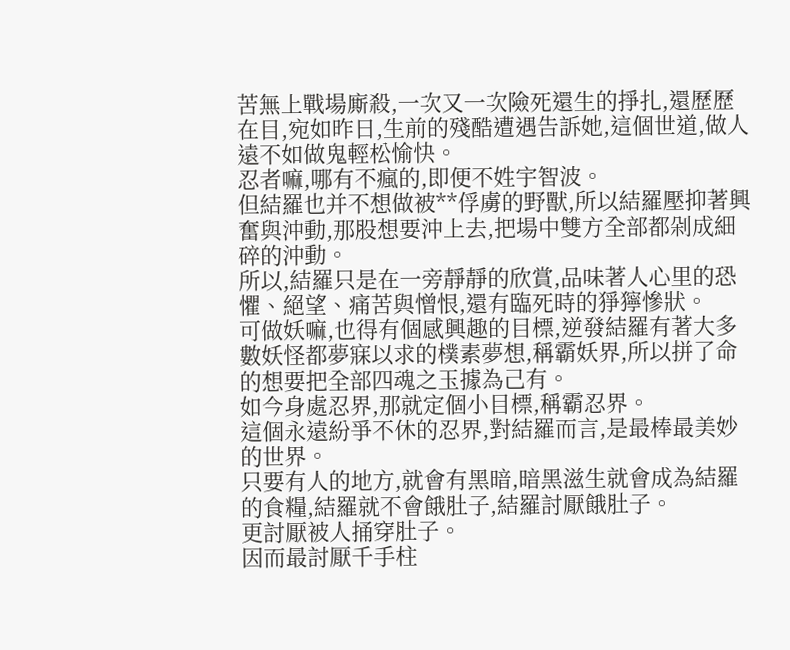苦無上戰場廝殺,一次又一次險死還生的掙扎,還歷歷在目,宛如昨日,生前的殘酷遭遇告訴她,這個世道,做人遠不如做鬼輕松愉快。
忍者嘛,哪有不瘋的,即便不姓宇智波。
但結羅也并不想做被**俘虜的野獸,所以結羅壓抑著興奮與沖動,那股想要沖上去,把場中雙方全部都剁成細碎的沖動。
所以,結羅只是在一旁靜靜的欣賞,品味著人心里的恐懼、絕望、痛苦與憎恨,還有臨死時的猙獰慘狀。
可做妖嘛,也得有個感興趣的目標,逆發結羅有著大多數妖怪都夢寐以求的樸素夢想,稱霸妖界,所以拼了命的想要把全部四魂之玉據為己有。
如今身處忍界,那就定個小目標,稱霸忍界。
這個永遠紛爭不休的忍界,對結羅而言,是最棒最美妙的世界。
只要有人的地方,就會有黑暗,暗黑滋生就會成為結羅的食糧,結羅就不會餓肚子,結羅討厭餓肚子。
更討厭被人捅穿肚子。
因而最討厭千手柱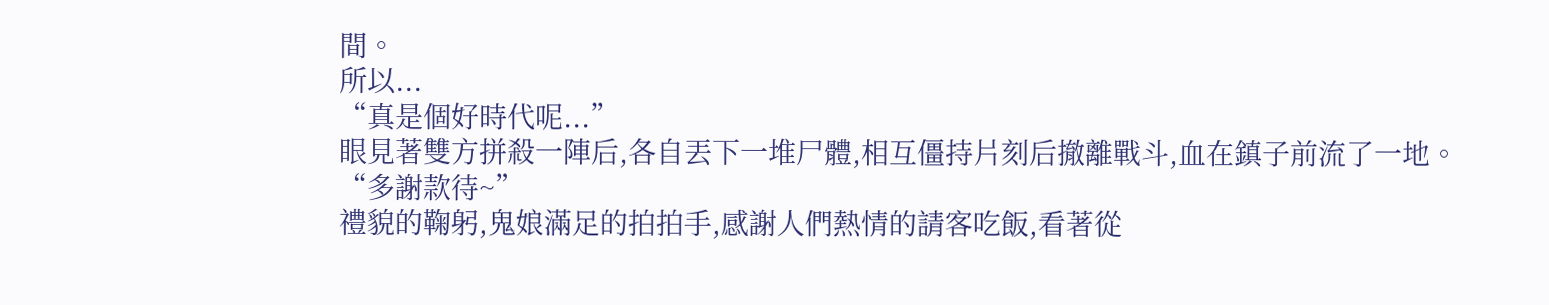間。
所以...
“真是個好時代呢...”
眼見著雙方拼殺一陣后,各自丟下一堆尸體,相互僵持片刻后撤離戰斗,血在鎮子前流了一地。
“多謝款待~”
禮貌的鞠躬,鬼娘滿足的拍拍手,感謝人們熱情的請客吃飯,看著從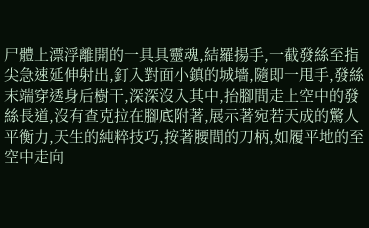尸體上漂浮離開的一具具靈魂,結羅揚手,一截發絲至指尖急速延伸射出,釘入對面小鎮的城墻,隨即一甩手,發絲末端穿透身后樹干,深深沒入其中,抬腳間走上空中的發絲長道,沒有查克拉在腳底附著,展示著宛若天成的驚人平衡力,天生的純粹技巧,按著腰間的刀柄,如履平地的至空中走向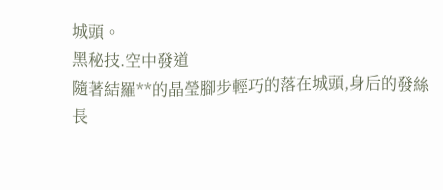城頭。
黑秘技.空中發道
隨著結羅**的晶瑩腳步輕巧的落在城頭,身后的發絲長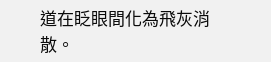道在眨眼間化為飛灰消散。